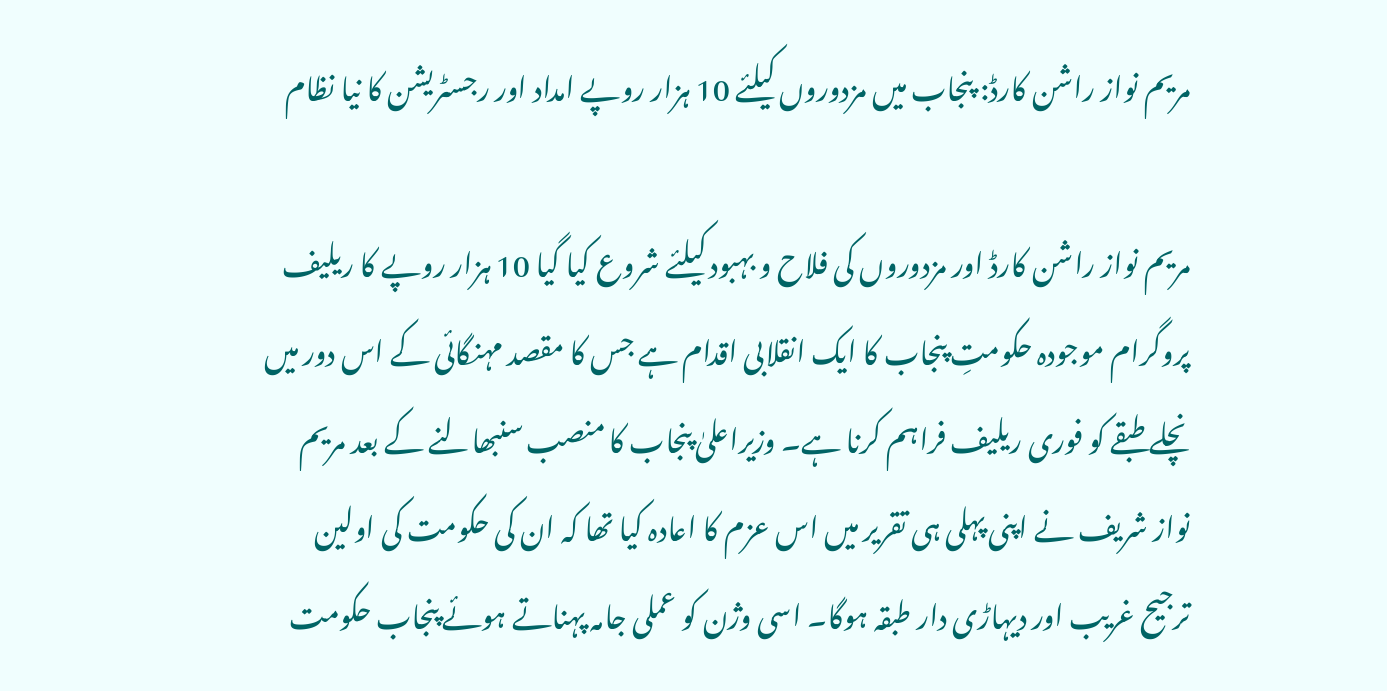مریم نواز راشن کارڈ: پنجاب میں مزدوروں کیلئے 10 ہزار روپے امداد اور رجسٹریشن کا نیا نظام

مریم نواز راشن کارڈ اور مزدوروں کی فلاح و بہبود کیلئے شروع کیا گیا 10 ہزار روپے کا ریلیف پروگرام موجودہ حکومتِ پنجاب کا ایک انقلابی اقدام ہے جس کا مقصد مہنگائی کے اس دور میں نچلے طبقے کو فوری ریلیف فراہم کرنا ہے۔ وزیراعلیٰ پنجاب کا منصب سنبھالنے کے بعد مریم نواز شریف نے اپنی پہلی ہی تقریر میں اس عزم کا اعادہ کیا تھا کہ ان کی حکومت کی اولین ترجیح غریب اور دیہاڑی دار طبقہ ہوگا۔ اسی وژن کو عملی جامہ پہناتے ہوئے پنجاب حکومت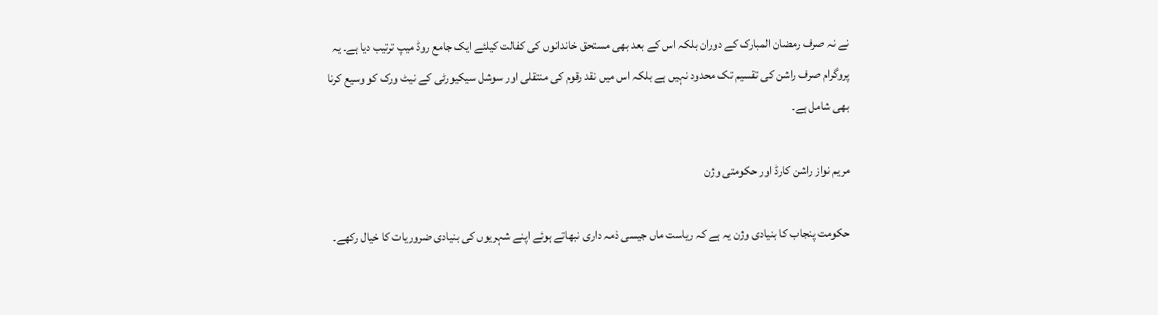نے نہ صرف رمضان المبارک کے دوران بلکہ اس کے بعد بھی مستحق خاندانوں کی کفالت کیلئے ایک جامع روڈ میپ ترتیب دیا ہے۔ یہ پروگرام صرف راشن کی تقسیم تک محدود نہیں ہے بلکہ اس میں نقد رقوم کی منتقلی اور سوشل سیکیورٹی کے نیٹ ورک کو وسیع کرنا بھی شامل ہے۔

مریم نواز راشن کارڈ اور حکومتی وژن

حکومت پنجاب کا بنیادی وژن یہ ہے کہ ریاست ماں جیسی ذمہ داری نبھاتے ہوئے اپنے شہریوں کی بنیادی ضروریات کا خیال رکھے۔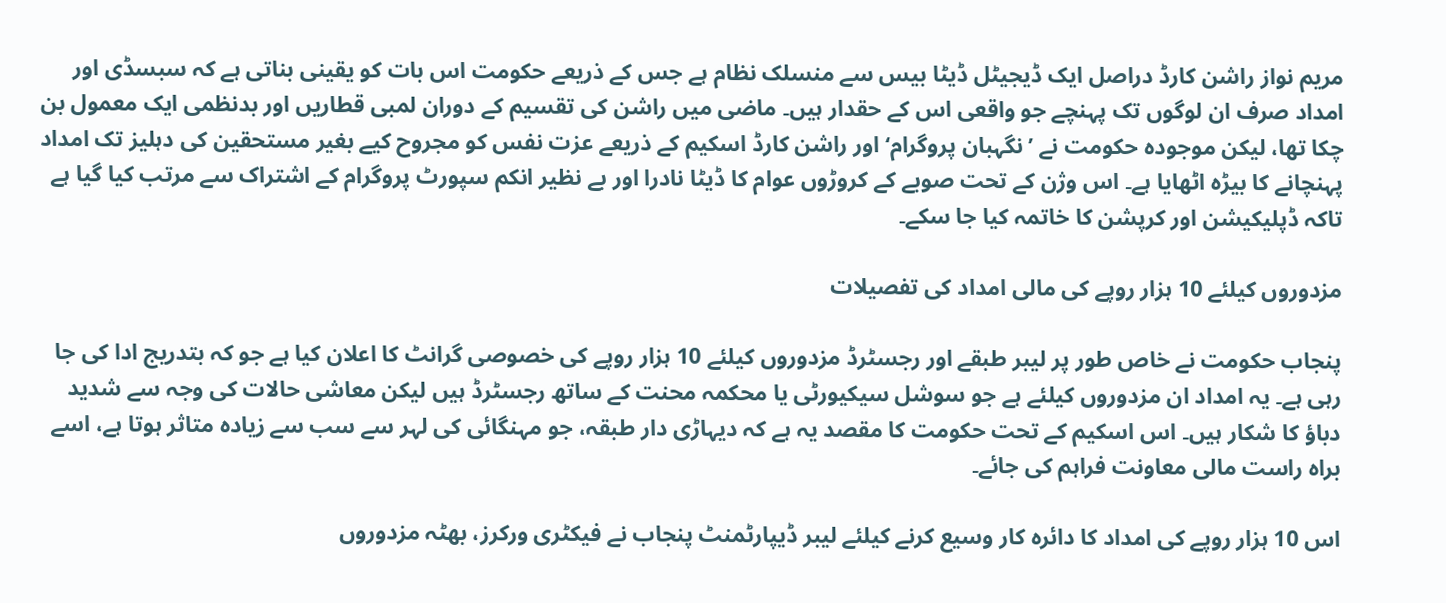مریم نواز راشن کارڈ دراصل ایک ڈیجیٹل ڈیٹا بیس سے منسلک نظام ہے جس کے ذریعے حکومت اس بات کو یقینی بناتی ہے کہ سبسڈی اور امداد صرف ان لوگوں تک پہنچے جو واقعی اس کے حقدار ہیں۔ ماضی میں راشن کی تقسیم کے دوران لمبی قطاریں اور بدنظمی ایک معمول بن چکا تھا، لیکن موجودہ حکومت نے ’نگہبان پروگرام‘ اور راشن کارڈ اسکیم کے ذریعے عزت نفس کو مجروح کیے بغیر مستحقین کی دہلیز تک امداد پہنچانے کا بیڑہ اٹھایا ہے۔ اس وژن کے تحت صوبے کے کروڑوں عوام کا ڈیٹا نادرا اور بے نظیر انکم سپورٹ پروگرام کے اشتراک سے مرتب کیا گیا ہے تاکہ ڈپلیکیشن اور کرپشن کا خاتمہ کیا جا سکے۔

مزدوروں کیلئے 10 ہزار روپے کی مالی امداد کی تفصیلات

پنجاب حکومت نے خاص طور پر لیبر طبقے اور رجسٹرڈ مزدوروں کیلئے 10 ہزار روپے کی خصوصی گرانٹ کا اعلان کیا ہے جو کہ بتدریج ادا کی جا رہی ہے۔ یہ امداد ان مزدوروں کیلئے ہے جو سوشل سیکیورٹی یا محکمہ محنت کے ساتھ رجسٹرڈ ہیں لیکن معاشی حالات کی وجہ سے شدید دباؤ کا شکار ہیں۔ اس اسکیم کے تحت حکومت کا مقصد یہ ہے کہ دیہاڑی دار طبقہ، جو مہنگائی کی لہر سے سب سے زیادہ متاثر ہوتا ہے، اسے براہ راست مالی معاونت فراہم کی جائے۔

اس 10 ہزار روپے کی امداد کا دائرہ کار وسیع کرنے کیلئے لیبر ڈیپارٹمنٹ پنجاب نے فیکٹری ورکرز، بھٹہ مزدوروں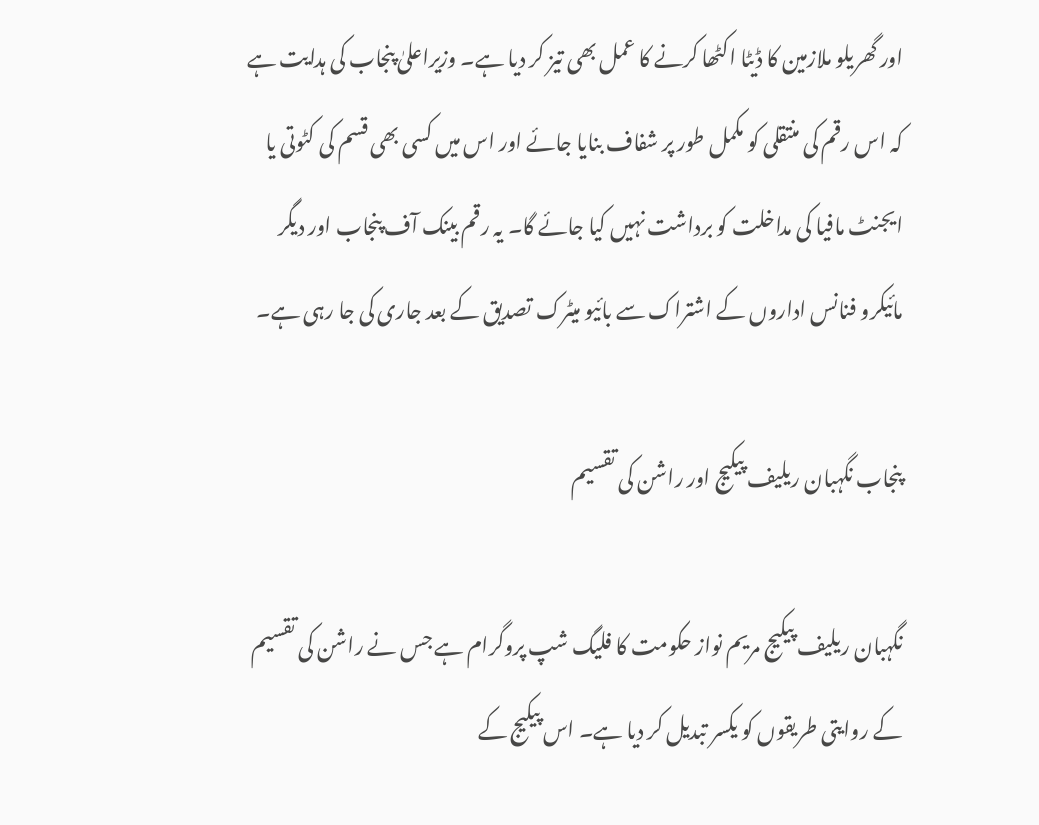اور گھریلو ملازمین کا ڈیٹا اکٹھا کرنے کا عمل بھی تیز کر دیا ہے۔ وزیراعلیٰ پنجاب کی ہدایت ہے کہ اس رقم کی منتقلی کو مکمل طور پر شفاف بنایا جائے اور اس میں کسی بھی قسم کی کٹوتی یا ایجنٹ مافیا کی مداخلت کو برداشت نہیں کیا جائے گا۔ یہ رقم بینک آف پنجاب اور دیگر مائیکرو فنانس اداروں کے اشتراک سے بائیو میٹرک تصدیق کے بعد جاری کی جا رہی ہے۔

پنجاب نگہبان ریلیف پیکیج اور راشن کی تقسیم

نگہبان ریلیف پیکیج مریم نواز حکومت کا فلیگ شپ پروگرام ہے جس نے راشن کی تقسیم کے روایتی طریقوں کو یکسر تبدیل کر دیا ہے۔ اس پیکیج کے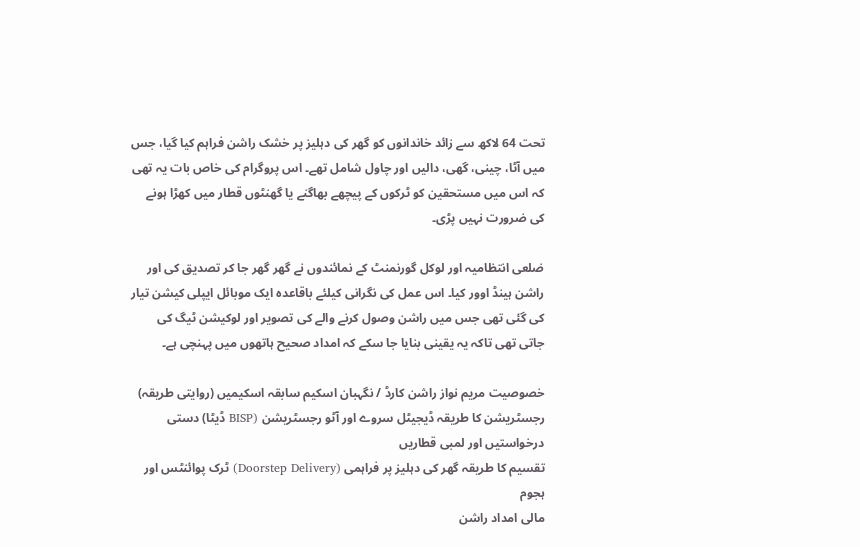تحت 64 لاکھ سے زائد خاندانوں کو گھر کی دہلیز پر خشک راشن فراہم کیا گیا، جس میں آٹا، چینی، گھی، دالیں اور چاول شامل تھے۔ اس پروگرام کی خاص بات یہ تھی کہ اس میں مستحقین کو ٹرکوں کے پیچھے بھاگنے یا گھنٹوں قطار میں کھڑا ہونے کی ضرورت نہیں پڑی۔

ضلعی انتظامیہ اور لوکل گورنمنٹ کے نمائندوں نے گھر گھر جا کر تصدیق کی اور راشن ہینڈ اوور کیا۔ اس عمل کی نگرانی کیلئے باقاعدہ ایک موبائل ایپلی کیشن تیار کی گئی تھی جس میں راشن وصول کرنے والے کی تصویر اور لوکیشن ٹیگ کی جاتی تھی تاکہ یہ یقینی بنایا جا سکے کہ امداد صحیح ہاتھوں میں پہنچی ہے۔

خصوصیت مریم نواز راشن کارڈ / نگہبان اسکیم سابقہ اسکیمیں (روایتی طریقہ)
رجسٹریشن کا طریقہ ڈیجیٹل سروے اور آٹو رجسٹریشن (BISP ڈیٹا) دستی درخواستیں اور لمبی قطاریں
تقسیم کا طریقہ گھر کی دہلیز پر فراہمی (Doorstep Delivery) ٹرک پوائنٹس اور ہجوم
مالی امداد راشن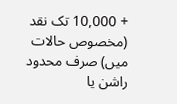+ 10,000 تک نقد (مخصوص حالات میں) صرف محدود راشن یا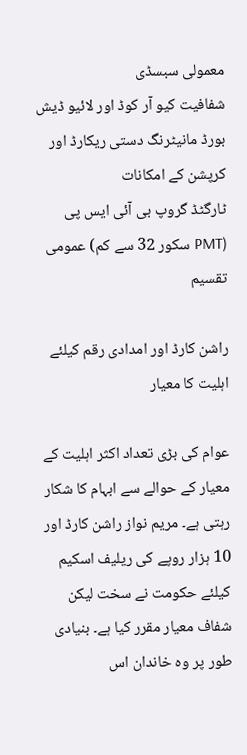معمولی سبسڈی
شفافیت کیو آر کوڈ اور لائیو ڈیش بورڈ مانیٹرنگ دستی ریکارڈ اور کرپشن کے امکانات
ٹارگٹڈ گروپ بی آئی ایس پی (PMT سکور 32 سے کم) عمومی تقسیم

راشن کارڈ اور امدادی رقم کیلئے اہلیت کا معیار

عوام کی بڑی تعداد اکثر اہلیت کے معیار کے حوالے سے ابہام کا شکار رہتی ہے۔ مریم نواز راشن کارڈ اور 10 ہزار روپے کی ریلیف اسکیم کیلئے حکومت نے سخت لیکن شفاف معیار مقرر کیا ہے۔ بنیادی طور پر وہ خاندان اس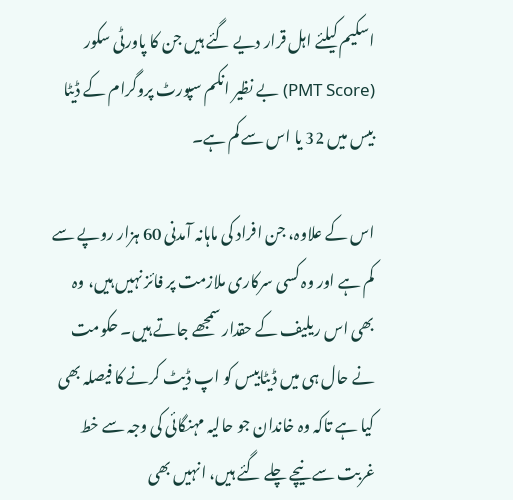اسکیم کیلئے اہل قرار دیے گئے ہیں جن کا پاورٹی سکور (PMT Score) بے نظیر انکم سپورٹ پروگرام کے ڈیٹا بیس میں 32 یا اس سے کم ہے۔

اس کے علاوہ، جن افراد کی ماہانہ آمدنی 60 ہزار روپے سے کم ہے اور وہ کسی سرکاری ملازمت پر فائز نہیں ہیں، وہ بھی اس ریلیف کے حقدار سمجھے جاتے ہیں۔ حکومت نے حال ہی میں ڈیٹابیس کو اپ ڈیٹ کرنے کا فیصلہ بھی کیا ہے تاکہ وہ خاندان جو حالیہ مہنگائی کی وجہ سے خط غربت سے نیچے چلے گئے ہیں، انہیں بھی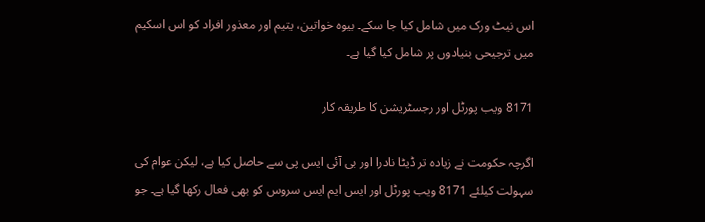اس نیٹ ورک میں شامل کیا جا سکے۔ بیوہ خواتین، یتیم اور معذور افراد کو اس اسکیم میں ترجیحی بنیادوں پر شامل کیا گیا ہے۔

8171 ویب پورٹل اور رجسٹریشن کا طریقہ کار

اگرچہ حکومت نے زیادہ تر ڈیٹا نادرا اور بی آئی ایس پی سے حاصل کیا ہے، لیکن عوام کی سہولت کیلئے 8171 ویب پورٹل اور ایس ایم ایس سروس کو بھی فعال رکھا گیا ہے۔ جو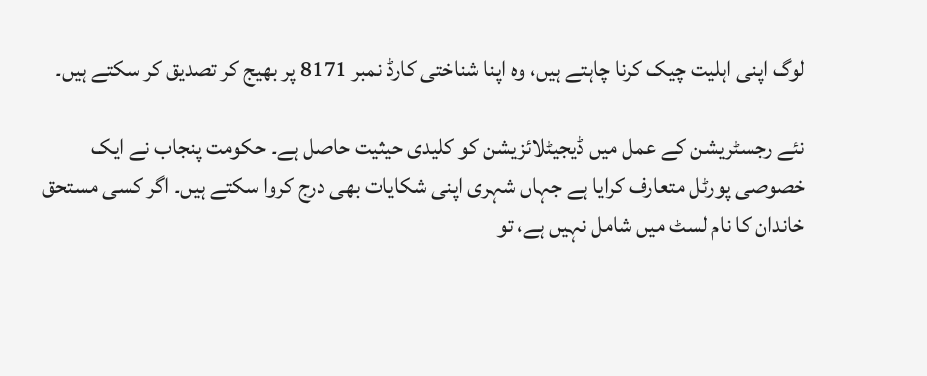لوگ اپنی اہلیت چیک کرنا چاہتے ہیں، وہ اپنا شناختی کارڈ نمبر 8171 پر بھیج کر تصدیق کر سکتے ہیں۔

نئے رجسٹریشن کے عمل میں ڈیجیٹلائزیشن کو کلیدی حیثیت حاصل ہے۔ حکومت پنجاب نے ایک خصوصی پورٹل متعارف کرایا ہے جہاں شہری اپنی شکایات بھی درج کروا سکتے ہیں۔ اگر کسی مستحق خاندان کا نام لسٹ میں شامل نہیں ہے، تو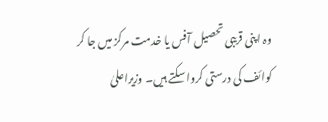وہ اپنی قریبی تحصیل آفس یا خدمت مرکز میں جا کر کوائف کی درستی کروا سکتے ہیں۔ وزیراعلیٰ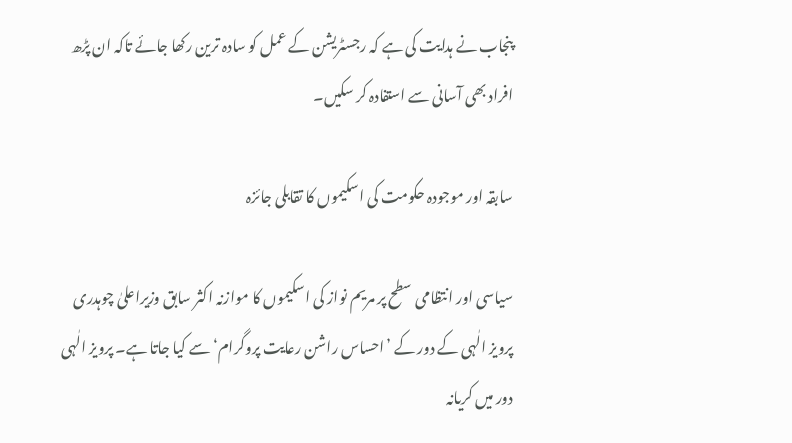پنجاب نے ہدایت کی ہے کہ رجسٹریشن کے عمل کو سادہ ترین رکھا جائے تاکہ ان پڑھ افراد بھی آسانی سے استفادہ کر سکیں۔

سابقہ اور موجودہ حکومت کی اسکیموں کا تقابلی جائزہ

سیاسی اور انتظامی سطح پر مریم نواز کی اسکیموں کا موازنہ اکثر سابق وزیراعلیٰ چوہدری پرویز الٰہی کے دور کے ’احساس راشن رعایت پروگرام‘ سے کیا جاتا ہے۔ پرویز الٰہی دور میں کریانہ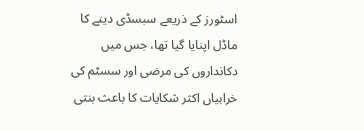اسٹورز کے ذریعے سبسڈی دینے کا ماڈل اپنایا گیا تھا، جس میں دکانداروں کی مرضی اور سسٹم کی خرابیاں اکثر شکایات کا باعث بنتی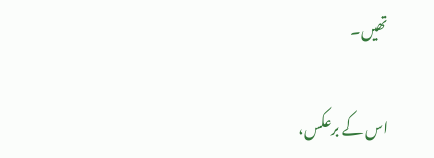تھیں۔

اس کے برعکس،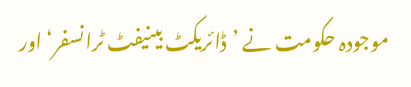موجودہ حکومت نے ’ڈائریکٹ بینیفٹ ٹرانسفر‘ اور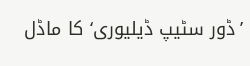’ڈور سٹیپ ڈیلیوری‘ کا ماڈل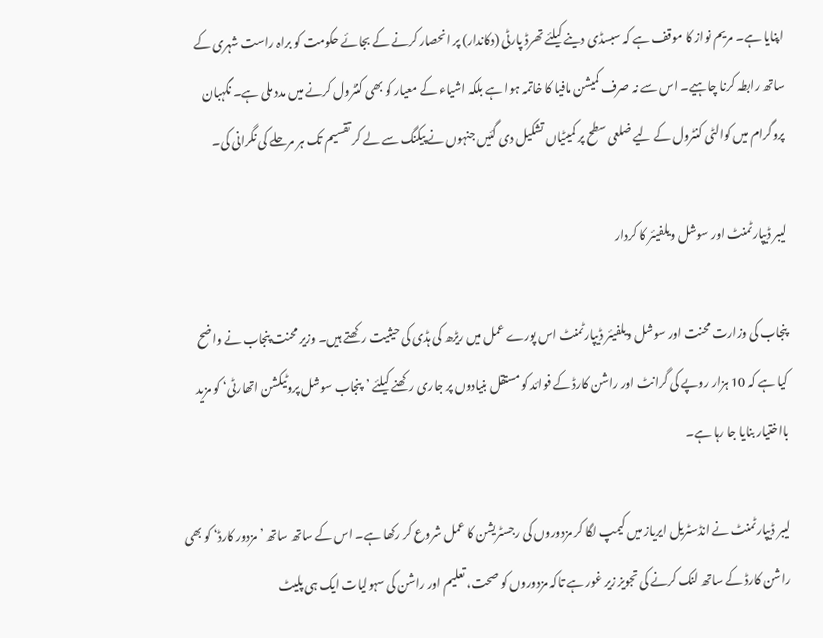اپنایا ہے۔ مریم نواز کا موقف ہے کہ سبسڈی دینے کیلئے تھرڈ پارٹی (دکاندار) پر انحصار کرنے کے بجائے حکومت کو براہ راست شہری کے ساتھ رابطہ کرنا چاہیے۔ اس سے نہ صرف کمیشن مافیا کا خاتمہ ہوا ہے بلکہ اشیاء کے معیار کو بھی کنٹرول کرنے میں مدد ملی ہے۔ نگہبان پروگرام میں کوالٹی کنٹرول کے لیے ضلعی سطح پر کمیٹیاں تشکیل دی گئیں جنہوں نے پیکنگ سے لے کر تقسیم تک ہر مرحلے کی نگرانی کی۔

لیبر ڈیپارٹمنٹ اور سوشل ویلفیئر کا کردار

پنجاب کی وزارت محنت اور سوشل ویلفیئر ڈیپارٹمنٹ اس پورے عمل میں ریڑھ کی ہڈی کی حیثیت رکھتے ہیں۔ وزیر محنت پنجاب نے واضح کیا ہے کہ 10 ہزار روپے کی گرانٹ اور راشن کارڈ کے فوائد کو مستقل بنیادوں پر جاری رکھنے کیلئے ’پنجاب سوشل پروٹیکشن اتھارٹی‘ کو مزید بااختیار بنایا جا رہا ہے۔

لیبر ڈیپارٹمنٹ نے انڈسٹریل ایریاز میں کیمپ لگا کر مزدوروں کی رجسٹریشن کا عمل شروع کر رکھا ہے۔ اس کے ساتھ ساتھ ’مزدور کارڈ‘ کو بھی راشن کارڈ کے ساتھ لنک کرنے کی تجویز زیر غور ہے تاکہ مزدوروں کو صحت، تعلیم اور راشن کی سہولیات ایک ہی پلیٹ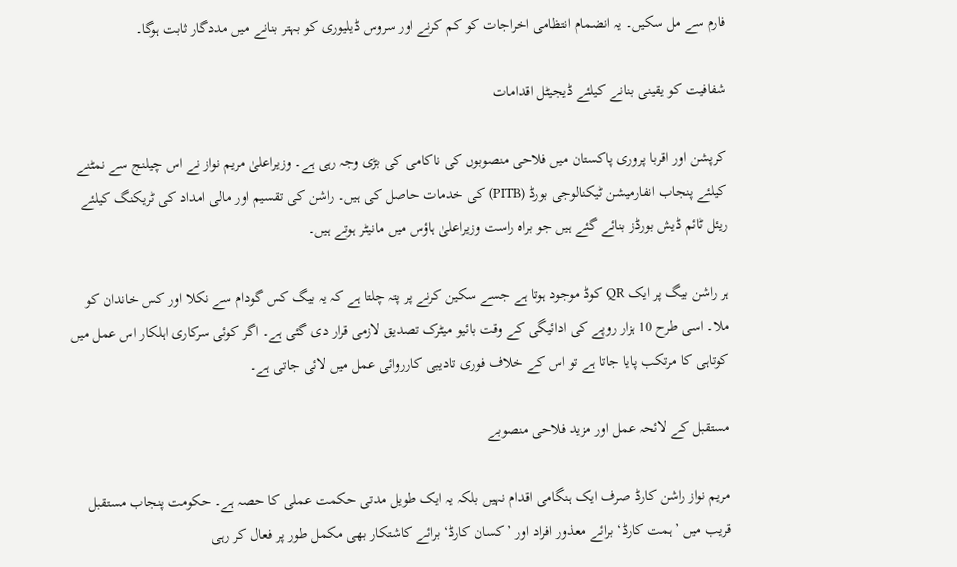فارم سے مل سکیں۔ یہ انضمام انتظامی اخراجات کو کم کرنے اور سروس ڈیلیوری کو بہتر بنانے میں مددگار ثابت ہوگا۔

شفافیت کو یقینی بنانے کیلئے ڈیجیٹل اقدامات

کرپشن اور اقربا پروری پاکستان میں فلاحی منصوبوں کی ناکامی کی بڑی وجہ رہی ہے۔ وزیراعلیٰ مریم نواز نے اس چیلنج سے نمٹنے کیلئے پنجاب انفارمیشن ٹیکنالوجی بورڈ (PITB) کی خدمات حاصل کی ہیں۔ راشن کی تقسیم اور مالی امداد کی ٹریکنگ کیلئے ریئل ٹائم ڈیش بورڈز بنائے گئے ہیں جو براہ راست وزیراعلیٰ ہاؤس میں مانیٹر ہوتے ہیں۔

ہر راشن بیگ پر ایک QR کوڈ موجود ہوتا ہے جسے سکین کرنے پر پتہ چلتا ہے کہ یہ بیگ کس گودام سے نکلا اور کس خاندان کو ملا۔ اسی طرح 10 ہزار روپے کی ادائیگی کے وقت بائیو میٹرک تصدیق لازمی قرار دی گئی ہے۔ اگر کوئی سرکاری اہلکار اس عمل میں کوتاہی کا مرتکب پایا جاتا ہے تو اس کے خلاف فوری تادیبی کارروائی عمل میں لائی جاتی ہے۔

مستقبل کے لائحہ عمل اور مزید فلاحی منصوبے

مریم نواز راشن کارڈ صرف ایک ہنگامی اقدام نہیں بلکہ یہ ایک طویل مدتی حکمت عملی کا حصہ ہے۔ حکومت پنجاب مستقبل قریب میں ’ہمت کارڈ‘ برائے معذور افراد اور ’کسان کارڈ‘ برائے کاشتکار بھی مکمل طور پر فعال کر رہی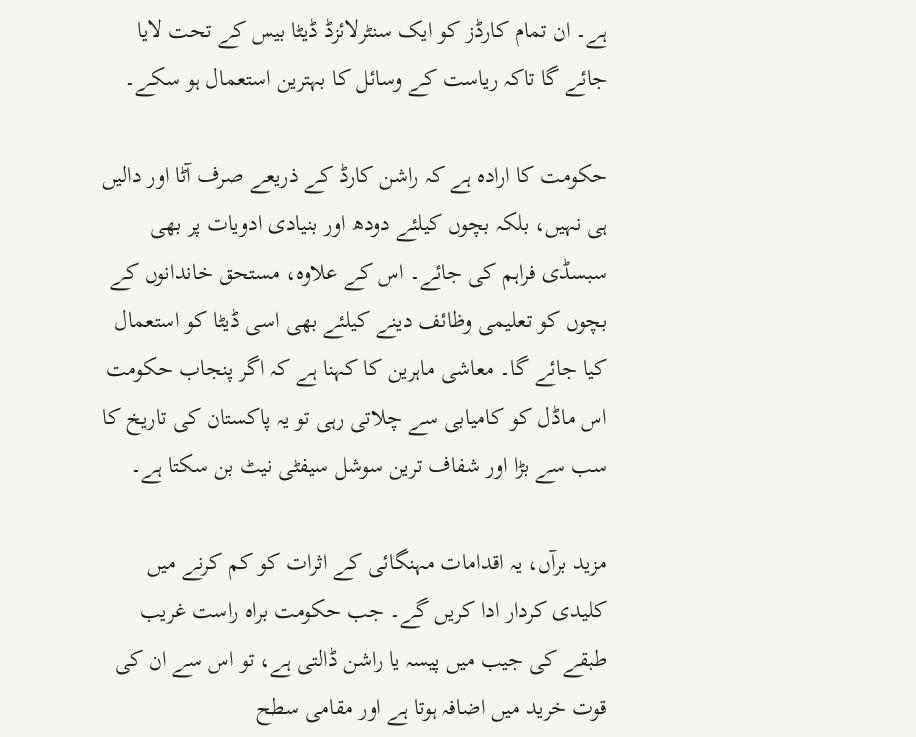ہے۔ ان تمام کارڈز کو ایک سنٹرلائزڈ ڈیٹا بیس کے تحت لایا جائے گا تاکہ ریاست کے وسائل کا بہترین استعمال ہو سکے۔

حکومت کا ارادہ ہے کہ راشن کارڈ کے ذریعے صرف آٹا اور دالیں ہی نہیں، بلکہ بچوں کیلئے دودھ اور بنیادی ادویات پر بھی سبسڈی فراہم کی جائے۔ اس کے علاوہ، مستحق خاندانوں کے بچوں کو تعلیمی وظائف دینے کیلئے بھی اسی ڈیٹا کو استعمال کیا جائے گا۔ معاشی ماہرین کا کہنا ہے کہ اگر پنجاب حکومت اس ماڈل کو کامیابی سے چلاتی رہی تو یہ پاکستان کی تاریخ کا سب سے بڑا اور شفاف ترین سوشل سیفٹی نیٹ بن سکتا ہے۔

مزید برآں، یہ اقدامات مہنگائی کے اثرات کو کم کرنے میں کلیدی کردار ادا کریں گے۔ جب حکومت براہ راست غریب طبقے کی جیب میں پیسہ یا راشن ڈالتی ہے، تو اس سے ان کی قوت خرید میں اضافہ ہوتا ہے اور مقامی سطح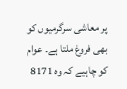پر معاشی سرگرمیوں کو بھی فروغ ملتا ہے۔ عوام کو چاہیے کہ وہ 8171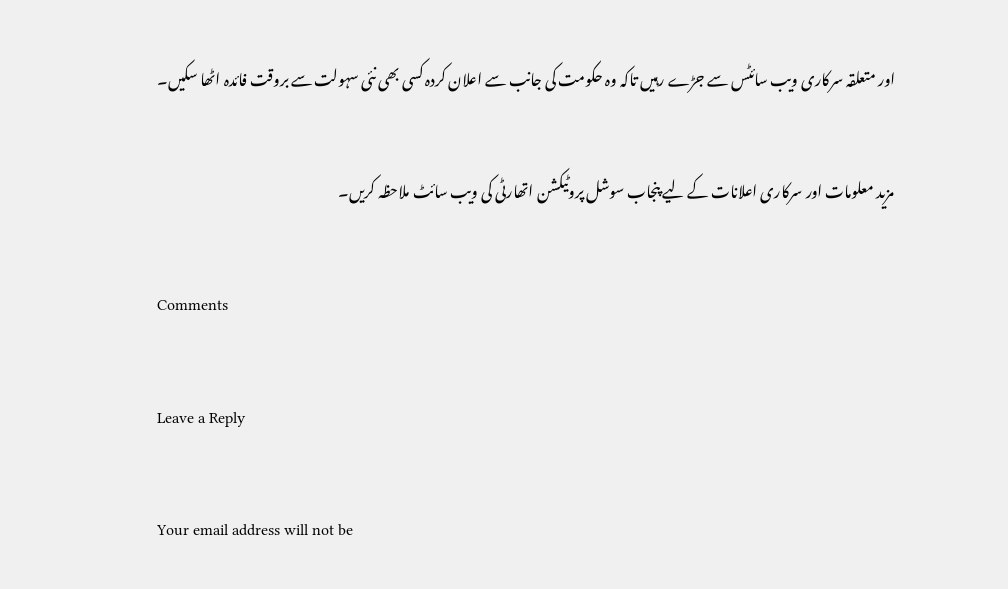اور متعلقہ سرکاری ویب سائٹس سے جڑے رہیں تاکہ وہ حکومت کی جانب سے اعلان کردہ کسی بھی نئی سہولت سے بروقت فائدہ اٹھا سکیں۔

مزید معلومات اور سرکاری اعلانات کے لیے پنجاب سوشل پروٹیکشن اتھارٹی کی ویب سائٹ ملاحظہ کریں۔

Comments

Leave a Reply

Your email address will not be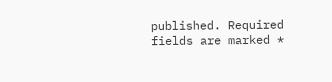published. Required fields are marked *